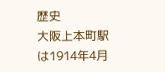歴史
大阪上本町駅は1914年4月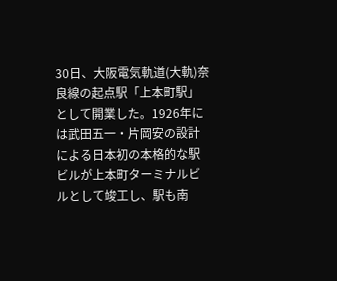30日、大阪電気軌道(大軌)奈良線の起点駅「上本町駅」として開業した。1926年には武田五一・片岡安の設計による日本初の本格的な駅ビルが上本町ターミナルビルとして竣工し、駅も南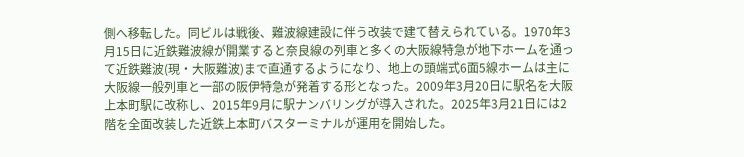側へ移転した。同ビルは戦後、難波線建設に伴う改装で建て替えられている。1970年3月15日に近鉄難波線が開業すると奈良線の列車と多くの大阪線特急が地下ホームを通って近鉄難波(現・大阪難波)まで直通するようになり、地上の頭端式6面5線ホームは主に大阪線一般列車と一部の阪伊特急が発着する形となった。2009年3月20日に駅名を大阪上本町駅に改称し、2015年9月に駅ナンバリングが導入された。2025年3月21日には2階を全面改装した近鉄上本町バスターミナルが運用を開始した。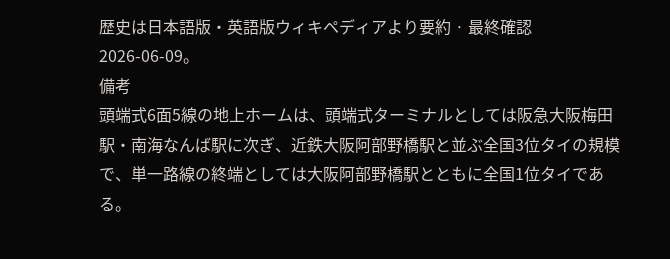歴史は日本語版・英語版ウィキペディアより要約 · 最終確認 2026-06-09。
備考
頭端式6面5線の地上ホームは、頭端式ターミナルとしては阪急大阪梅田駅・南海なんば駅に次ぎ、近鉄大阪阿部野橋駅と並ぶ全国3位タイの規模で、単一路線の終端としては大阪阿部野橋駅とともに全国1位タイである。